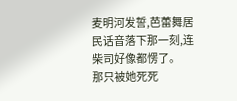麦明河发誓,芭蕾舞居民话音落下那一刻,连柴司好像都愣了。
那只被她死死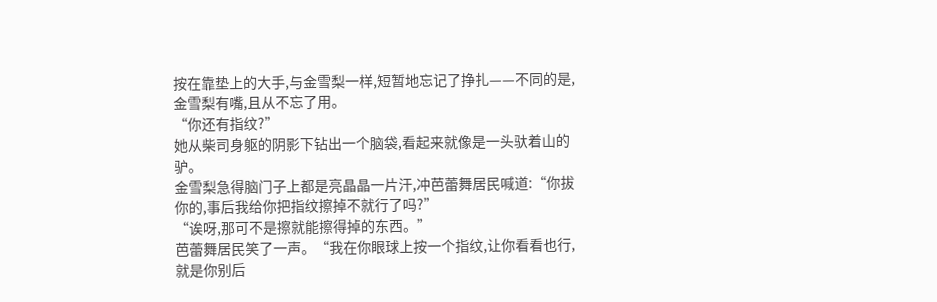按在靠垫上的大手,与金雪梨一样,短暂地忘记了挣扎——不同的是,金雪梨有嘴,且从不忘了用。
“你还有指纹?”
她从柴司身躯的阴影下钻出一个脑袋,看起来就像是一头驮着山的驴。
金雪梨急得脑门子上都是亮晶晶一片汗,冲芭蕾舞居民喊道:“你拔你的,事后我给你把指纹擦掉不就行了吗?”
“诶呀,那可不是擦就能擦得掉的东西。”
芭蕾舞居民笑了一声。“我在你眼球上按一个指纹,让你看看也行,就是你别后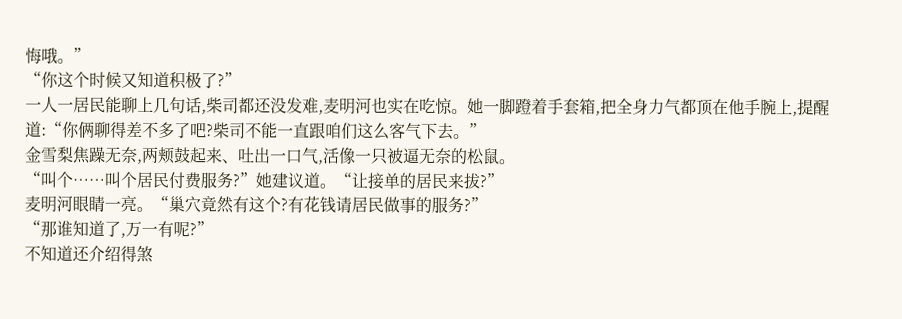悔哦。”
“你这个时候又知道积极了?”
一人一居民能聊上几句话,柴司都还没发难,麦明河也实在吃惊。她一脚蹬着手套箱,把全身力气都顶在他手腕上,提醒道:“你俩聊得差不多了吧?柴司不能一直跟咱们这么客气下去。”
金雪梨焦躁无奈,两颊鼓起来、吐出一口气,活像一只被逼无奈的松鼠。
“叫个……叫个居民付费服务?”她建议道。“让接单的居民来拔?”
麦明河眼睛一亮。“巢穴竟然有这个?有花钱请居民做事的服务?”
“那谁知道了,万一有呢?”
不知道还介绍得煞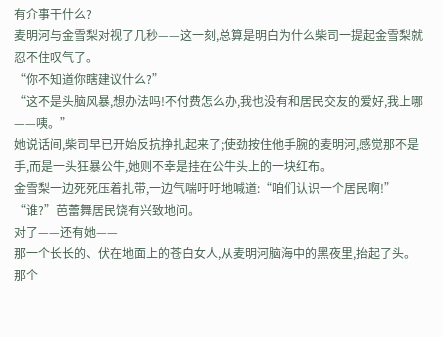有介事干什么?
麦明河与金雪梨对视了几秒——这一刻,总算是明白为什么柴司一提起金雪梨就忍不住叹气了。
“你不知道你瞎建议什么?”
“这不是头脑风暴,想办法吗!不付费怎么办,我也没有和居民交友的爱好,我上哪——咦。”
她说话间,柴司早已开始反抗挣扎起来了;使劲按住他手腕的麦明河,感觉那不是手,而是一头狂暴公牛,她则不幸是挂在公牛头上的一块红布。
金雪梨一边死死压着扎带,一边气喘吁吁地喊道:“咱们认识一个居民啊!”
“谁?”芭蕾舞居民饶有兴致地问。
对了——还有她——
那一个长长的、伏在地面上的苍白女人,从麦明河脑海中的黑夜里,抬起了头。
那个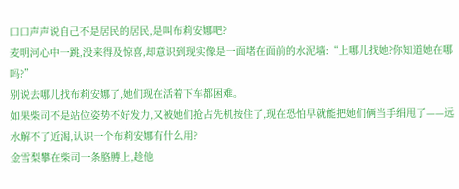口口声声说自己不是居民的居民,是叫布莉安娜吧?
麦明河心中一跳,没来得及惊喜,却意识到现实像是一面堵在面前的水泥墙:“上哪儿找她?你知道她在哪吗?”
别说去哪儿找布莉安娜了,她们现在活着下车都困难。
如果柴司不是站位姿势不好发力,又被她们抢占先机按住了,现在恐怕早就能把她们俩当手绢甩了——远水解不了近渴,认识一个布莉安娜有什么用?
金雪梨攀在柴司一条胳膊上,趁他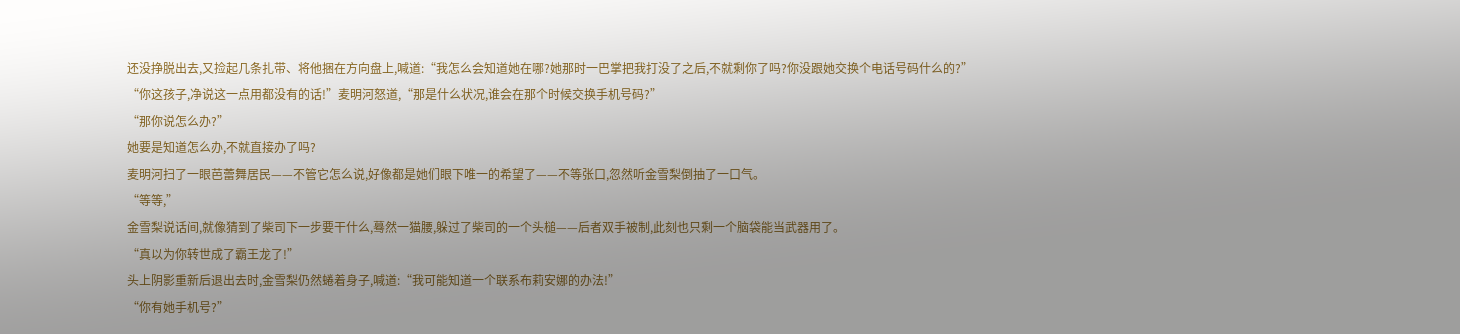还没挣脱出去,又捡起几条扎带、将他捆在方向盘上,喊道:“我怎么会知道她在哪?她那时一巴掌把我打没了之后,不就剩你了吗?你没跟她交换个电话号码什么的?”
“你这孩子,净说这一点用都没有的话!”麦明河怒道,“那是什么状况,谁会在那个时候交换手机号码?”
“那你说怎么办?”
她要是知道怎么办,不就直接办了吗?
麦明河扫了一眼芭蕾舞居民——不管它怎么说,好像都是她们眼下唯一的希望了——不等张口,忽然听金雪梨倒抽了一口气。
“等等,”
金雪梨说话间,就像猜到了柴司下一步要干什么,蓦然一猫腰,躲过了柴司的一个头槌——后者双手被制,此刻也只剩一个脑袋能当武器用了。
“真以为你转世成了霸王龙了!”
头上阴影重新后退出去时,金雪梨仍然蜷着身子,喊道:“我可能知道一个联系布莉安娜的办法!”
“你有她手机号?”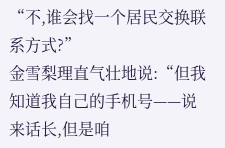“不,谁会找一个居民交换联系方式?”
金雪梨理直气壮地说:“但我知道我自己的手机号——说来话长,但是咱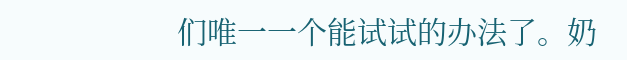们唯一一个能试试的办法了。奶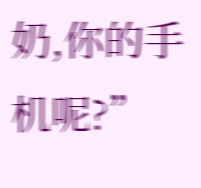奶,你的手机呢?”